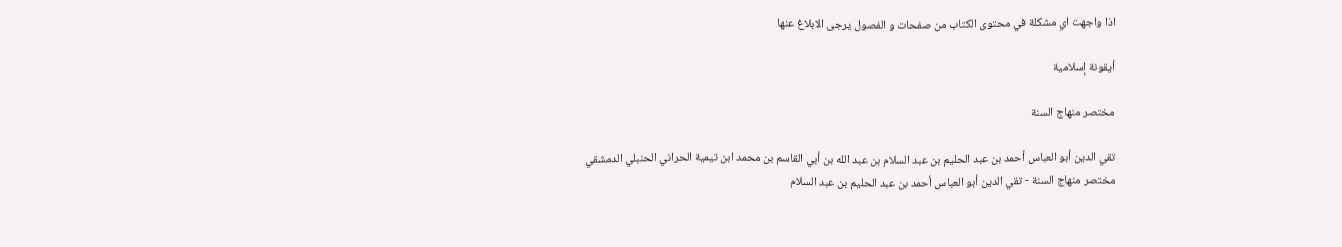اذا واجهت اي مشكلة في محتوى الكتاب من صفحات و الفصول يرجى الابلاغ عنها

أيقونة إسلامية

مختصر منهاج السنة

تقي الدين أبو العباس أحمد بن عبد الحليم بن عبد السلام بن عبد الله بن أبي القاسم بن محمد ابن تيمية الحراني الحنبلي الدمشقي
مختصر منهاج السنة - تقي الدين أبو العباس أحمد بن عبد الحليم بن عبد السلام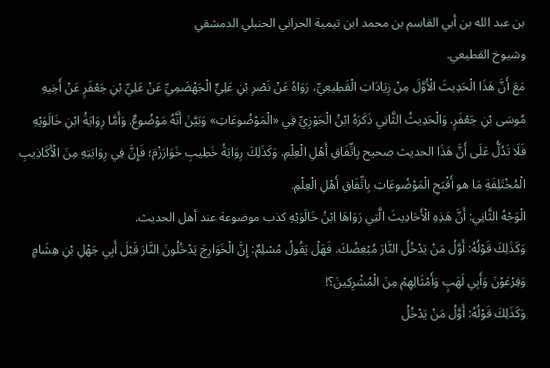بن عبد الله بن أبي القاسم بن محمد ابن تيمية الحراني الحنبلي الدمشقي
وشيوخ القطيعي.
مَعَ أَنَّ هَذَا الْحَدِيثَ الْأَوَّلَ مِنْ زِيَادَاتِ الْقَطِيعِيِّ، رَوَاهُ عَنْ نَصْرِ بْنِ عَلِيٍّ الْجَهْضَمِيِّ عَنْ عَلِيِّ بْنِ جَعْفَرٍ عَنْ أَخِيهِ مُوسَى بْنِ جَعْفَرٍ. وَالْحَدِيثُ الثَّانِي ذَكَرَهُ ابْنُ الْجَوْزِيِّ فِي «الْمَوْضُوعَاتِ» وَبَيَّنَ أَنَّهُ مَوْضُوعٌ. وَأَمَّا رِوَايَةُ ابْنِ خَالَوَيْهِ فَلَا تَدُلُّ عَلَى أَنَّ هَذَا الحديث صحيح بِاتِّفَاقِ أَهْلِ الْعِلْمِ. وَكَذَلِكَ رِوَايَةُ خَطِيبِ خَوَارَزْمَ؛ فَإِنَّ فِي رِوَايَتِهِ مِنَ الْأَكَاذِيبِ الْمُخْتَلِفَةِ مَا هو أَقْبَحِ الْمَوْضُوعَاتِ بِاتِّفَاقِ أَهْلِ الْعِلْمِ.
الْوَجْهُ الثَّانِي: أَنَّ هَذِهِ الْأَحَادِيثَ الَّتِي رَوَاهَا ابْنُ خَالَوَيْهِ كذب موضوعة عند أهل الحديث.
وَكَذَلِكَ قَوْلُهُ: أَوَّلُ مَنْ يَدْخُلُ النَّارَ مُبْغِضُكَ. فَهَلْ يَقُولُ مُسْلِمٌ: إِنَّ الْخَوَارِجَ يَدْخُلُونَ النَّارَ قَبْلَ أَبِي جَهْلِ بْنِ هِشَامٍ وَفِرْعَوْنَ وَأَبِي لَهَبٍ وَأَمْثَالِهِمْ مِنَ الْمُشْرِكِينَ؟!
وَكَذَلِكَ قَوْلُهُ: أَوَّلُ مَنْ يَدْخُلُ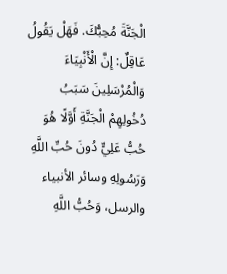الْجَنَّةَ مُحِبُّكَ. فَهَلْ يَقُولُ عَاقِلٌ: إِنَّ الْأَنْبِيَاءَ وَالْمُرْسَلِينَ سَبَبُ دُخُولِهِمْ الْجَنَّةِ أَوَّلًا هُوَ حُبُّ عَلِيٍّ دُونَ حُبِّ اللَّهِ وَرَسُولِهِ وسائر الأنبياء والرسل، وَحُبُّ اللَّهِ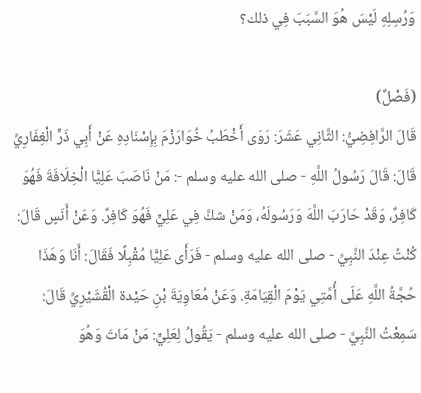وَرُسِلِهِ لَيْسَ هُوَ السَّبَبَ فِي ذلك؟

(فَصْلٌ)
قَالَ الرَّافِضِيُّ: الثَّانِي عَشَرَ: رَوَى أَخْطَبُ خُوَارَزْمَ بِإِسْنَادِهِ عَنْ أَبِي ذَرٍّ الْغِفَارِيِّ قَالَ: قَالَ رَسُولُ اللَّهِ - صلى الله عليه وسلم -: مَنْ نَاصَبَ عَلِيًّا الْخِلَافَةَ فَهُوَ كَافِرٌ، وَقَدْ حَارَبَ اللَّهَ وَرَسُولَهُ، وَمَنْ شكَّ فِي عَلِيٍّ فَهُوَ كَافِرٌ. وَعَنْ أَنَسٍ قَالَ: كُنْتُ عِنْدَ النَّبِيِّ - صلى الله عليه وسلم - فَرَأَى عَلِيًّا مُقْبِلًا فَقَالَ: أَنَا وَهَذَا حُجَّةُ اللَّهِ عَلَى أُمَّتِي يَوْمَ الْقِيَامَةِ. وَعَنْ مُعَاوِيَةَ بْنِ حَيْدة الْقُشَيْرِيِّ قَالَ: سَمِعْتُ النَّبِيَّ - صلى الله عليه وسلم - يَقُولُ لِعَلِيٍّ: مَنْ مَاتَ وَهُوَ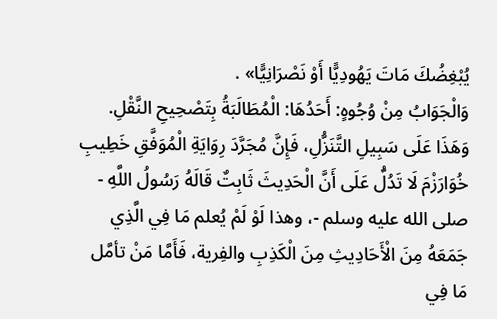يُبْغِضُكَ مَاتَ يَهُودِيًّا أَوْ نَصْرَانِيًّا» .
وَالْجَوَابُ مِنْ وُجُوهٍ: أَحَدُهَا: الْمُطَالَبَةُ بِتَصْحِيحِ النَّقْلِ. وَهَذَا عَلَى سَبِيلِ التَّنَزُّلِ، فَإِنَّ مُجَرَّدَ رِوَايَةِ الْمُوَفَّقِ خَطِيبِ خُوَارَزْمَ لَا تَدُلُّ عَلَى أَنَّ الْحَدِيثَ ثَابِتٌ قَالَهُ رَسُولُ اللَّهِ - صلى الله عليه وسلم -، وهذا لَوْ لَمْ يُعلم مَا فِي الَّذِي جَمَعَهُ مِنَ الْأَحَادِيثِ مِنَ الْكَذِبِ والفِرية، فَأَمَّا مَنْ تأمَّل مَا فِي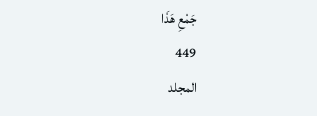جَمْعِ هَذَا
449
المجلد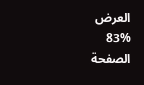العرض
83%
الصفحة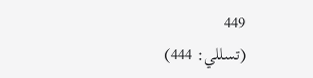449
(تسللي: 444)